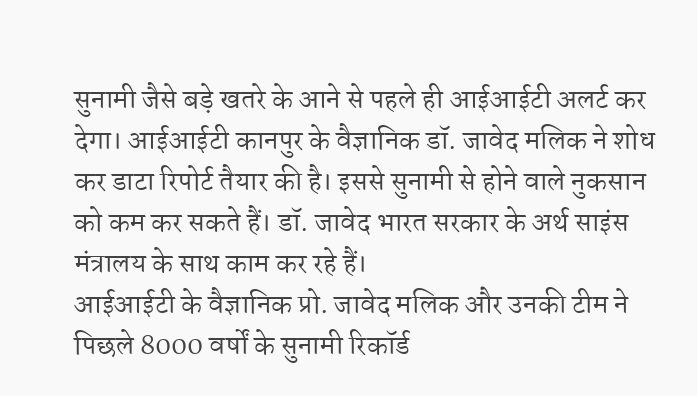सुनामी जैसे बड़े खतरे के आने से पहले ही आईआईटी अलर्ट कर देगा। आईआईटी कानपुर के वैज्ञानिक डॉ. जावेद मलिक ने शोध कर डाटा रिपोर्ट तैयार की है। इससे सुनामी से होने वाले नुकसान को कम कर सकते हैं। डॉ. जावेद भारत सरकार के अर्थ साइंस मंत्रालय के साथ काम कर रहे हैं।
आईआईटी के वैज्ञानिक प्रो. जावेद मलिक और उनकी टीम ने पिछले 8000 वर्षों के सुनामी रिकॉर्ड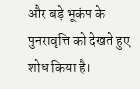और बड़े भूकंप के पुनरावृत्ति को देखते हुए शोध किया है।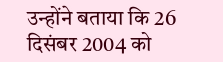उन्होंने बताया कि 26 दिसंबर 2004 को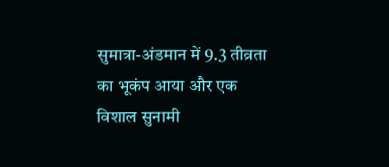सुमात्रा-अंडमान में 9.3 तीव्रता का भूकंप आया और एक विशाल सुनामी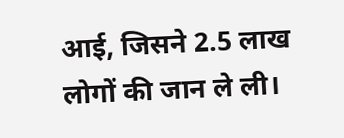आई, जिसने 2.5 लाख लोगों की जान ले ली।